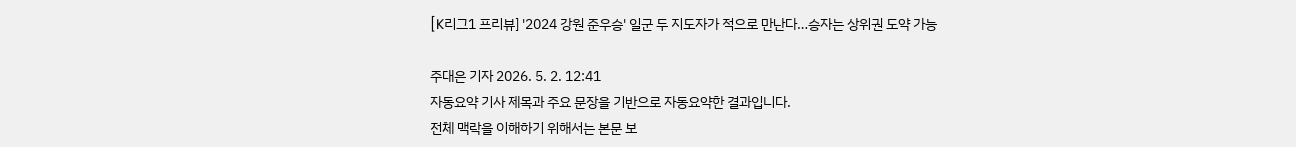[K리그1 프리뷰] '2024 강원 준우승' 일군 두 지도자가 적으로 만난다…승자는 상위권 도약 가능

주대은 기자 2026. 5. 2. 12:41
자동요약 기사 제목과 주요 문장을 기반으로 자동요약한 결과입니다.
전체 맥락을 이해하기 위해서는 본문 보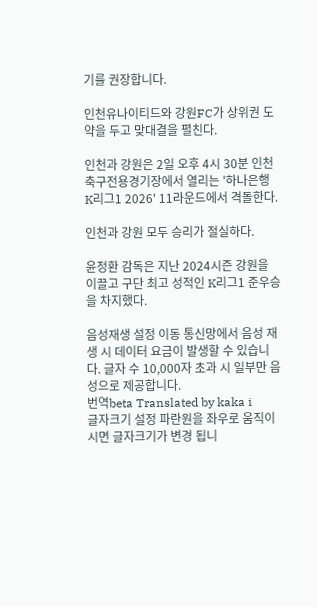기를 권장합니다.

인천유나이티드와 강원FC가 상위권 도약을 두고 맞대결을 펼친다.

인천과 강원은 2일 오후 4시 30분 인천축구전용경기장에서 열리는 '하나은행 K리그1 2026' 11라운드에서 격돌한다.

인천과 강원 모두 승리가 절실하다.

윤정환 감독은 지난 2024시즌 강원을 이끌고 구단 최고 성적인 K리그1 준우승을 차지했다.

음성재생 설정 이동 통신망에서 음성 재생 시 데이터 요금이 발생할 수 있습니다. 글자 수 10,000자 초과 시 일부만 음성으로 제공합니다.
번역beta Translated by kaka i
글자크기 설정 파란원을 좌우로 움직이시면 글자크기가 변경 됩니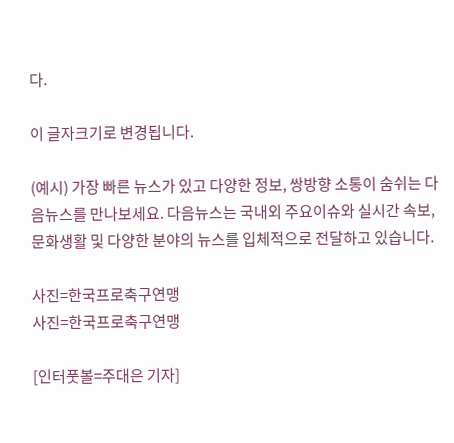다.

이 글자크기로 변경됩니다.

(예시) 가장 빠른 뉴스가 있고 다양한 정보, 쌍방향 소통이 숨쉬는 다음뉴스를 만나보세요. 다음뉴스는 국내외 주요이슈와 실시간 속보, 문화생활 및 다양한 분야의 뉴스를 입체적으로 전달하고 있습니다.

사진=한국프로축구연맹
사진=한국프로축구연맹

[인터풋볼=주대은 기자]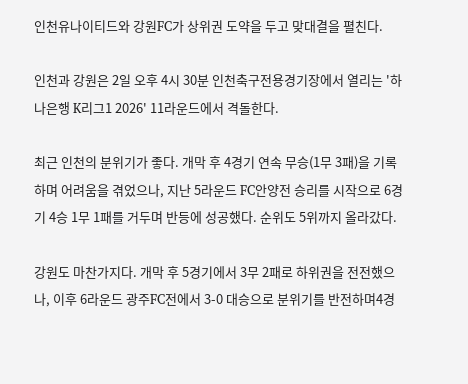인천유나이티드와 강원FC가 상위권 도약을 두고 맞대결을 펼친다.

인천과 강원은 2일 오후 4시 30분 인천축구전용경기장에서 열리는 '하나은행 K리그1 2026' 11라운드에서 격돌한다.

최근 인천의 분위기가 좋다. 개막 후 4경기 연속 무승(1무 3패)을 기록하며 어려움을 겪었으나, 지난 5라운드 FC안양전 승리를 시작으로 6경기 4승 1무 1패를 거두며 반등에 성공했다. 순위도 5위까지 올라갔다.

강원도 마찬가지다. 개막 후 5경기에서 3무 2패로 하위권을 전전했으나, 이후 6라운드 광주FC전에서 3-0 대승으로 분위기를 반전하며4경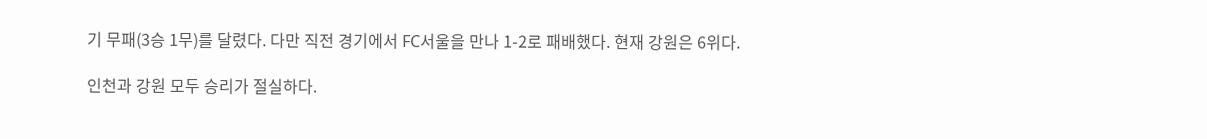기 무패(3승 1무)를 달렸다. 다만 직전 경기에서 FC서울을 만나 1-2로 패배했다. 현재 강원은 6위다.

인천과 강원 모두 승리가 절실하다.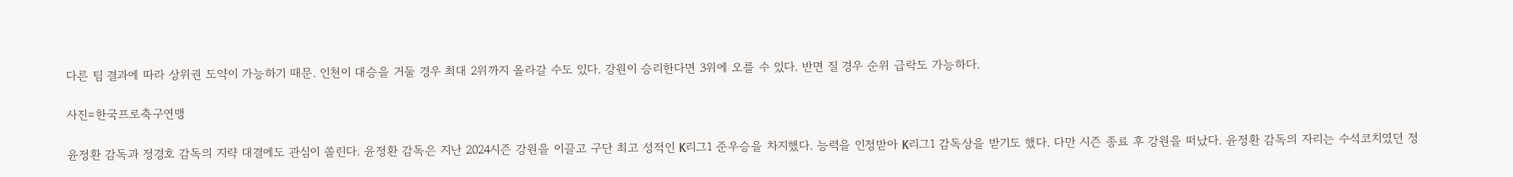다른 팀 결과에 따라 상위권 도약이 가능하기 때문. 인천이 대승을 거둘 경우 최대 2위까지 올라갈 수도 있다. 강원이 승리한다면 3위에 오를 수 있다. 반면 질 경우 순위 급락도 가능하다.

사진=한국프로축구연맹

윤정환 감독과 정경호 감독의 지략 대결에도 관심이 쏠린다. 윤정환 감독은 지난 2024시즌 강원을 이끌고 구단 최고 성적인 K리그1 준우승을 차지했다. 능력을 인정받아 K리그1 감독상을 받기도 했다. 다만 시즌 종료 후 강원을 떠났다. 윤정환 감독의 자리는 수석코치였던 정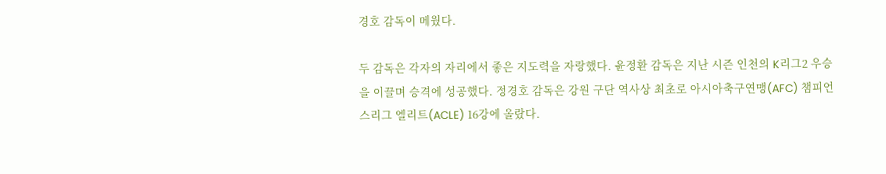경호 감독이 메웠다.

두 감독은 각자의 자리에서 좋은 지도력을 자랑했다. 윤정환 감독은 지난 시즌 인천의 K리그2 우승을 이끌며 승격에 성공했다. 정경호 감독은 강원 구단 역사상 최초로 아시아축구연맹(AFC) 챔피언스리그 엘리트(ACLE) 16강에 올랐다.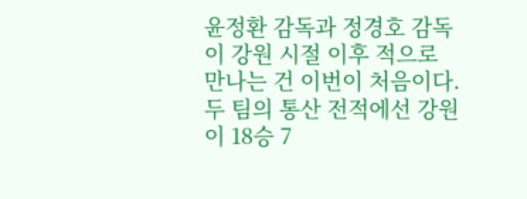윤정환 감독과 정경호 감독이 강원 시절 이후 적으로 만나는 건 이번이 처음이다. 두 팀의 통산 전적에선 강원이 18승 7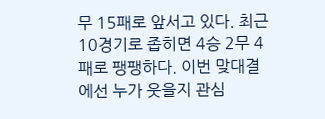무 15패로 앞서고 있다. 최근 10경기로 좁히면 4승 2무 4패로 팽팽하다. 이번 맞대결에선 누가 웃을지 관심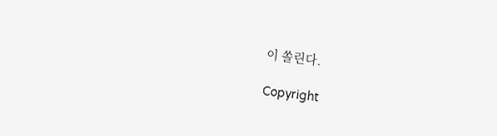이 쏠린다.

Copyright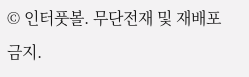© 인터풋볼. 무단전재 및 재배포 금지.